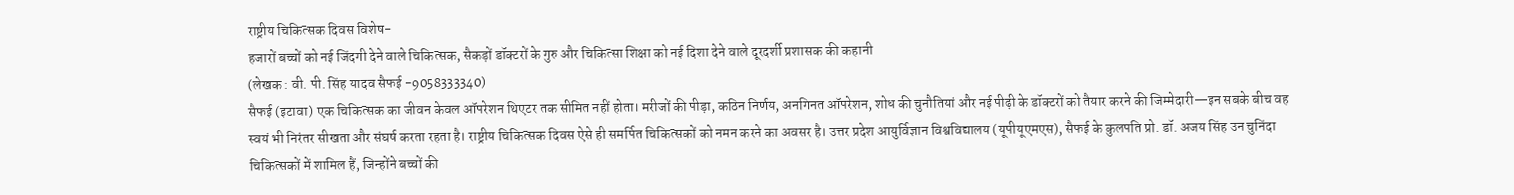राष्ट्रीय चिकित्सक दिवस विशेष-
हजारों बच्चों को नई जिंदगी देने वाले चिकित्सक, सैकड़ों डॉक्टरों के गुरु और चिकित्सा शिक्षा को नई दिशा देने वाले दूरदर्शी प्रशासक की कहानी
(लेखक : वी. पी. सिंह यादव सैफई -9058333340)
सैफई (इटावा) एक चिकित्सक का जीवन केवल ऑपरेशन थिएटर तक सीमित नहीं होता। मरीजों की पीड़ा, कठिन निर्णय, अनगिनत ऑपरेशन, शोध की चुनौतियां और नई पीढ़ी के डॉक्टरों को तैयार करने की जिम्मेदारी—इन सबके बीच वह स्वयं भी निरंतर सीखता और संघर्ष करता रहता है। राष्ट्रीय चिकित्सक दिवस ऐसे ही समर्पित चिकित्सकों को नमन करने का अवसर है। उत्तर प्रदेश आयुर्विज्ञान विश्वविद्यालय (यूपीयूएमएस), सैफई के कुलपति प्रो. डॉ. अजय सिंह उन चुनिंदा चिकित्सकों में शामिल हैं, जिन्होंने बच्चों की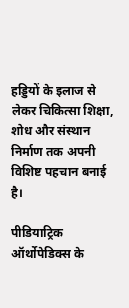हड्डियों के इलाज से लेकर चिकित्सा शिक्षा, शोध और संस्थान निर्माण तक अपनी विशिष्ट पहचान बनाई है।

पीडियाट्रिक ऑर्थोपेडिक्स के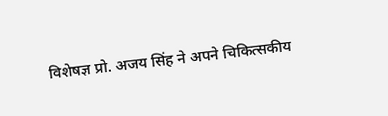विशेषज्ञ प्रो. अजय सिंह ने अपने चिकित्सकीय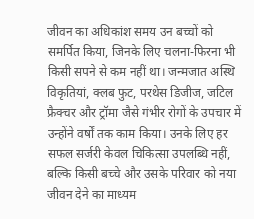जीवन का अधिकांश समय उन बच्चों को समर्पित किया, जिनके लिए चलना-फिरना भी किसी सपने से कम नहीं था। जन्मजात अस्थि विकृतियां, क्लब फुट, परथेस डिजीज, जटिल फ्रैक्चर और ट्रॉमा जैसे गंभीर रोगों के उपचार में उन्होंने वर्षों तक काम किया। उनके लिए हर सफल सर्जरी केवल चिकित्सा उपलब्धि नहीं, बल्कि किसी बच्चे और उसके परिवार को नया जीवन देने का माध्यम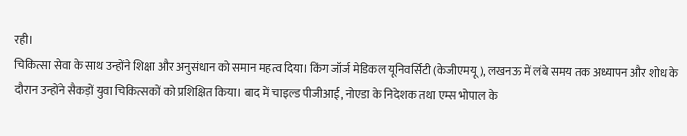रही।
चिकित्सा सेवा के साथ उन्होंने शिक्षा और अनुसंधान को समान महत्व दिया। किंग जॉर्ज मेडिकल यूनिवर्सिटी (केजीएमयू), लखनऊ में लंबे समय तक अध्यापन और शोध के दौरान उन्होंने सैकड़ों युवा चिकित्सकों को प्रशिक्षित किया। बाद में चाइल्ड पीजीआई, नोएडा के निदेशक तथा एम्स भोपाल के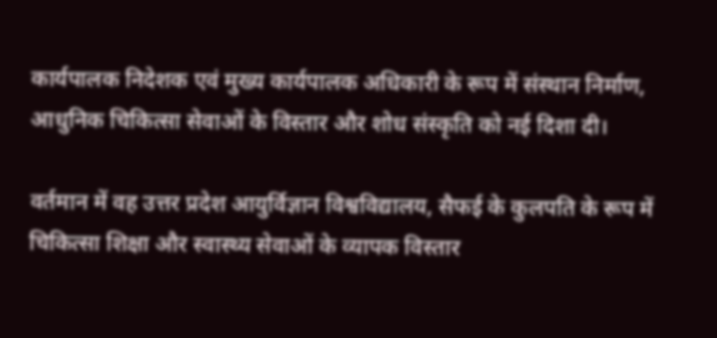कार्यपालक निदेशक एवं मुख्य कार्यपालक अधिकारी के रूप में संस्थान निर्माण, आधुनिक चिकित्सा सेवाओं के विस्तार और शोध संस्कृति को नई दिशा दी।

वर्तमान में वह उत्तर प्रदेश आयुर्विज्ञान विश्वविद्यालय, सैफई के कुलपति के रूप में चिकित्सा शिक्षा और स्वास्थ्य सेवाओं के व्यापक विस्तार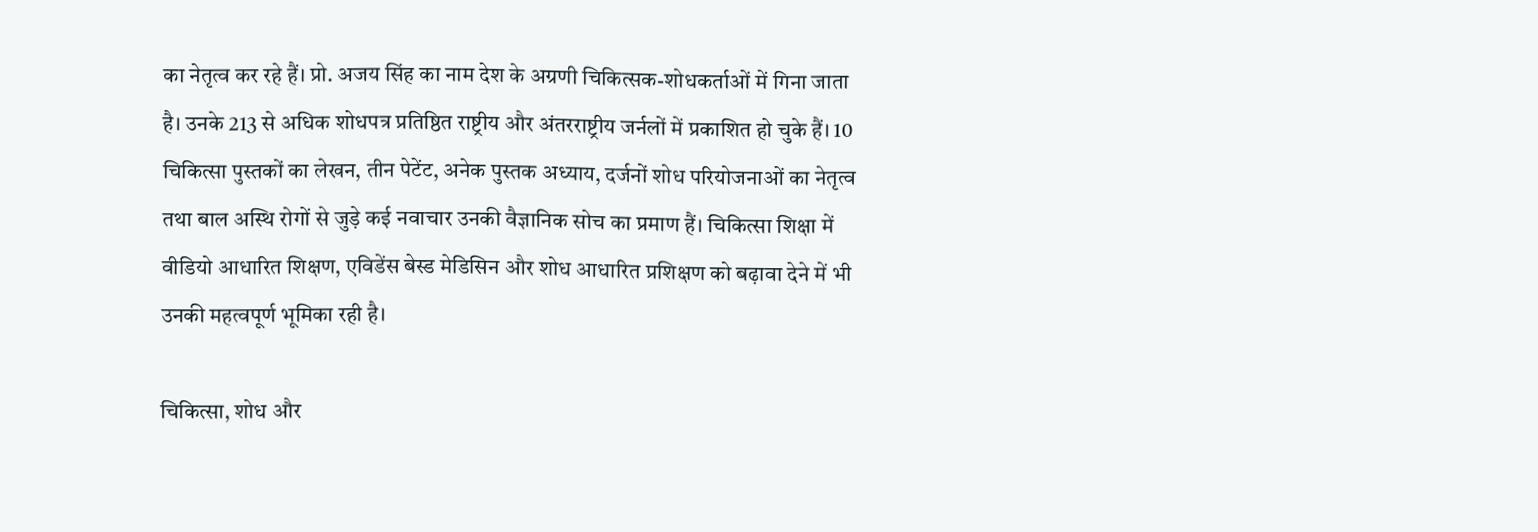का नेतृत्व कर रहे हैं। प्रो. अजय सिंह का नाम देश के अग्रणी चिकित्सक-शोधकर्ताओं में गिना जाता है। उनके 213 से अधिक शोधपत्र प्रतिष्ठित राष्ट्रीय और अंतरराष्ट्रीय जर्नलों में प्रकाशित हो चुके हैं। 10 चिकित्सा पुस्तकों का लेखन, तीन पेटेंट, अनेक पुस्तक अध्याय, दर्जनों शोध परियोजनाओं का नेतृत्व तथा बाल अस्थि रोगों से जुड़े कई नवाचार उनकी वैज्ञानिक सोच का प्रमाण हैं। चिकित्सा शिक्षा में वीडियो आधारित शिक्षण, एविडेंस बेस्ड मेडिसिन और शोध आधारित प्रशिक्षण को बढ़ावा देने में भी उनकी महत्वपूर्ण भूमिका रही है।

चिकित्सा, शोध और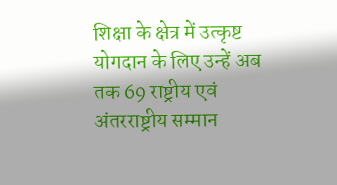शिक्षा के क्षेत्र में उत्कृष्ट योगदान के लिए उन्हें अब तक 69 राष्ट्रीय एवं अंतरराष्ट्रीय सम्मान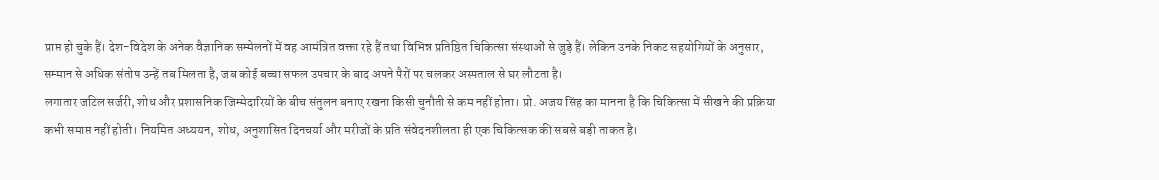प्राप्त हो चुके हैं। देश-विदेश के अनेक वैज्ञानिक सम्मेलनों में वह आमंत्रित वक्ता रहे हैं तथा विभिन्न प्रतिष्ठित चिकित्सा संस्थाओं से जुड़े हैं। लेकिन उनके निकट सहयोगियों के अनुसार, सम्मान से अधिक संतोष उन्हें तब मिलता है, जब कोई बच्चा सफल उपचार के बाद अपने पैरों पर चलकर अस्पताल से घर लौटता है।
लगातार जटिल सर्जरी, शोध और प्रशासनिक जिम्मेदारियों के बीच संतुलन बनाए रखना किसी चुनौती से कम नहीं होता। प्रो. अजय सिंह का मानना है कि चिकित्सा में सीखने की प्रक्रिया कभी समाप्त नहीं होती। नियमित अध्ययन, शोध, अनुशासित दिनचर्या और मरीजों के प्रति संवेदनशीलता ही एक चिकित्सक की सबसे बड़ी ताकत है।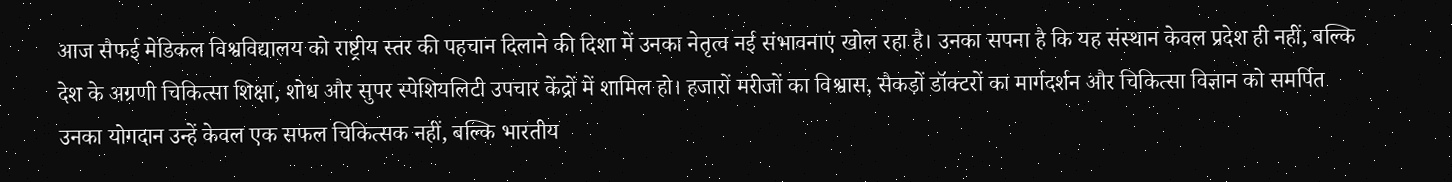आज सैफई मेडिकल विश्वविद्यालय को राष्ट्रीय स्तर की पहचान दिलाने की दिशा में उनका नेतृत्व नई संभावनाएं खोल रहा है। उनका सपना है कि यह संस्थान केवल प्रदेश ही नहीं, बल्कि देश के अग्रणी चिकित्सा शिक्षा, शोध और सुपर स्पेशियलिटी उपचार केंद्रों में शामिल हो। हजारों मरीजों का विश्वास, सैकड़ों डॉक्टरों का मार्गदर्शन और चिकित्सा विज्ञान को समर्पित उनका योगदान उन्हें केवल एक सफल चिकित्सक नहीं, बल्कि भारतीय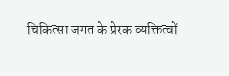चिकित्सा जगत के प्रेरक व्यक्तित्वों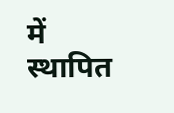में स्थापित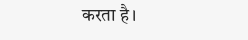करता है।